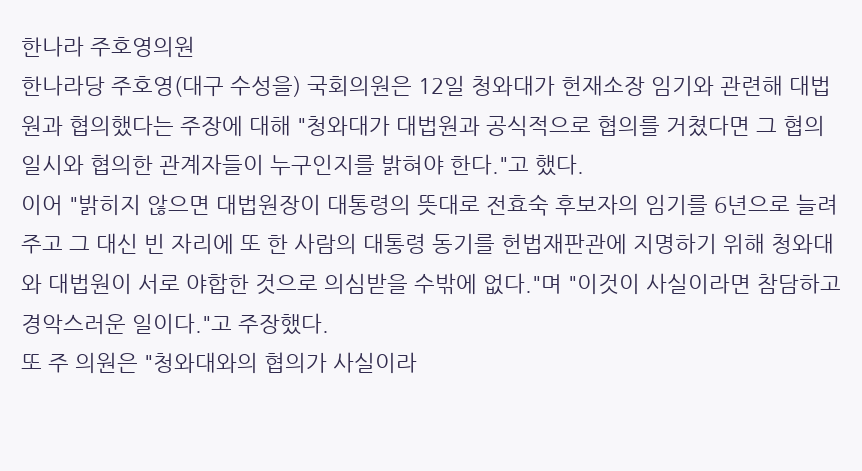한나라 주호영의원
한나라당 주호영(대구 수성을) 국회의원은 12일 청와대가 헌재소장 임기와 관련해 대법원과 협의했다는 주장에 대해 "청와대가 대법원과 공식적으로 협의를 거쳤다면 그 협의 일시와 협의한 관계자들이 누구인지를 밝혀야 한다."고 했다.
이어 "밝히지 않으면 대법원장이 대통령의 뜻대로 전효숙 후보자의 임기를 6년으로 늘려주고 그 대신 빈 자리에 또 한 사람의 대통령 동기를 헌법재판관에 지명하기 위해 청와대와 대법원이 서로 야합한 것으로 의심받을 수밖에 없다."며 "이것이 사실이라면 참담하고 경악스러운 일이다."고 주장했다.
또 주 의원은 "청와대와의 협의가 사실이라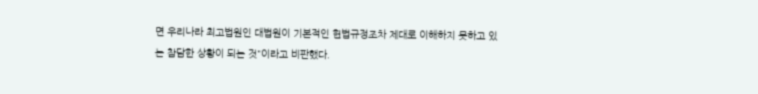면 우리나라 최고법원인 대법원이 기본적인 헌법규정조차 제대로 이해하지 못하고 있는 참담한 상황이 되는 것"이라고 비판했다.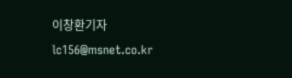이창환기자 lc156@msnet.co.kr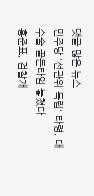댓글 많은 뉴스
민주당 '선관위 독립' 타령, 대수술 골든타임 놓쳤다
홍준표, 검찰개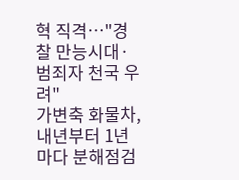혁 직격…"경찰 만능시대·범죄자 천국 우려"
가변축 화물차, 내년부터 1년마다 분해점검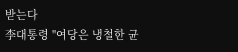받는다
李대통령 "여당은 냉철한 균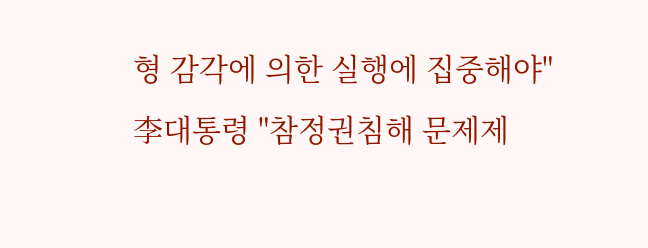형 감각에 의한 실행에 집중해야"
李대통령 "참정권침해 문제제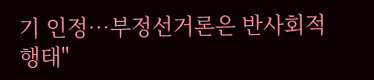기 인정…부정선거론은 반사회적 행태"